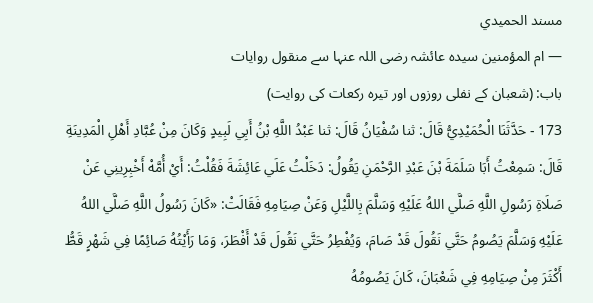مسند الحميدي
— ام المؤمنین سیدہ عائشہ رضی اللہ عنہا سے منقول روایات
باب: (شعبان کے نفلی روزوں اور تیرہ رکعات کی روایت)
173 - حَدَّثَنَا الْحُمَيْدِيُّ قَالَ: ثنا سُفْيَانُ قَالَ: ثنا عَبْدُ اللَّهِ بْنُ أَبِي لَبِيدٍ وَكَانَ مِنْ عُبَّادِ أَهْلِ الْمَدِينَةِ قَالَ: سَمِعْتُ أَبَا سَلَمَةَ بْنَ عَبْدِ الرَّحْمَنِ يَقُولُ: دَخَلْتُ عَلَي عَائِشَةَ فَقُلْتُ: أَيْ أُمَّهْ أَخْبِرِينِي عَنْ صَلَاةِ رَسُولِ اللَّهِ صَلَّي اللهُ عَلَيْهِ وَسَلَّمَ بِاللَّيْلِ وَعَنْ صِيَامِهِ فَقَالَتْ: «كَانَ رَسُولُ اللَّهِ صَلَّي اللهُ عَلَيْهِ وَسَلَّمَ يَصُومُ حَتَّي نَقُولَ قَدْ صَامَ، وَيُفْطِرُ حَتَّي نَقُولَ قَدْ أَفْطَرَ، وَمَا رَأَيْتُهُ صَائِمًا فِي شَهْرٍ قَطُّ أَكْثَرَ مِنْ صِيَامِهِ فِي شَعْبَانَ، كَانَ يَصُومُهُ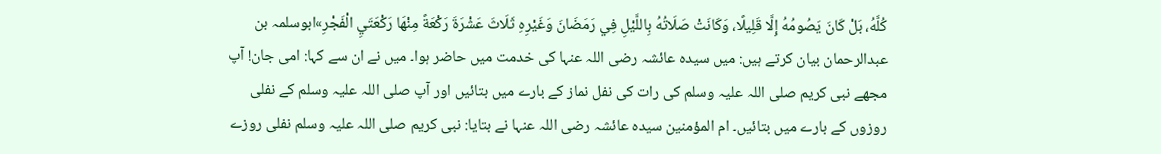كُلَّهُ، بَلْ كَانَ يَصُومُهُ إِلَّا قَلِيلًا، وَكَانَتْ صَلَاتُهُ بِاللَّيْلِ فِي رَمَضَانَ وَغَيْرِهِ ثَلَاثَ عَشْرَةَ رَكْعَةً مِنْهَا رَكْعَتَيِ الْفَجْرِ»ابوسلمہ بن عبدالرحمان بیان کرتے ہیں: میں سیدہ عائشہ رضی اللہ عنہا کی خدمت میں حاضر ہوا۔ میں نے ان سے کہا: امی جان! آپ مجھے نبی کریم صلی اللہ علیہ وسلم کی رات کی نفل نماز کے بارے میں بتائیں اور آپ صلی اللہ علیہ وسلم کے نفلی روزوں کے بارے میں بتائیں۔ ام المؤمنین سیدہ عائشہ رضی اللہ عنہا نے بتایا: نبی کریم صلی اللہ علیہ وسلم نفلی روزے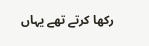رکھا کرتے تھے یہاں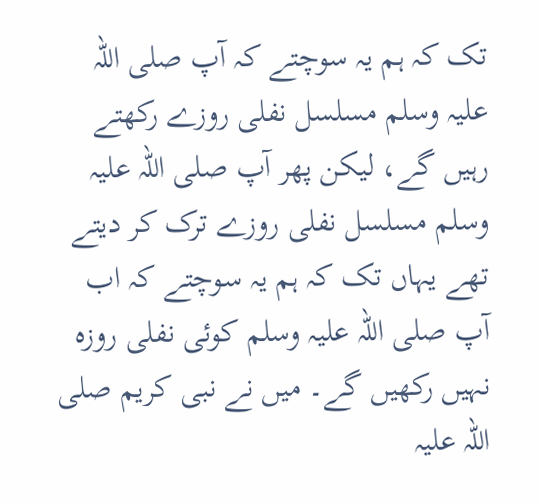تک کہ ہم یہ سوچتے کہ آپ صلی اللہ علیہ وسلم مسلسل نفلی روزے رکھتے رہیں گے، لیکن پھر آپ صلی اللہ علیہ وسلم مسلسل نفلی روزے ترک کر دیتے تھے یہاں تک کہ ہم یہ سوچتے کہ اب آپ صلی اللہ علیہ وسلم کوئی نفلی روزہ نہیں رکھیں گے۔ میں نے نبی کریم صلی اللہ علیہ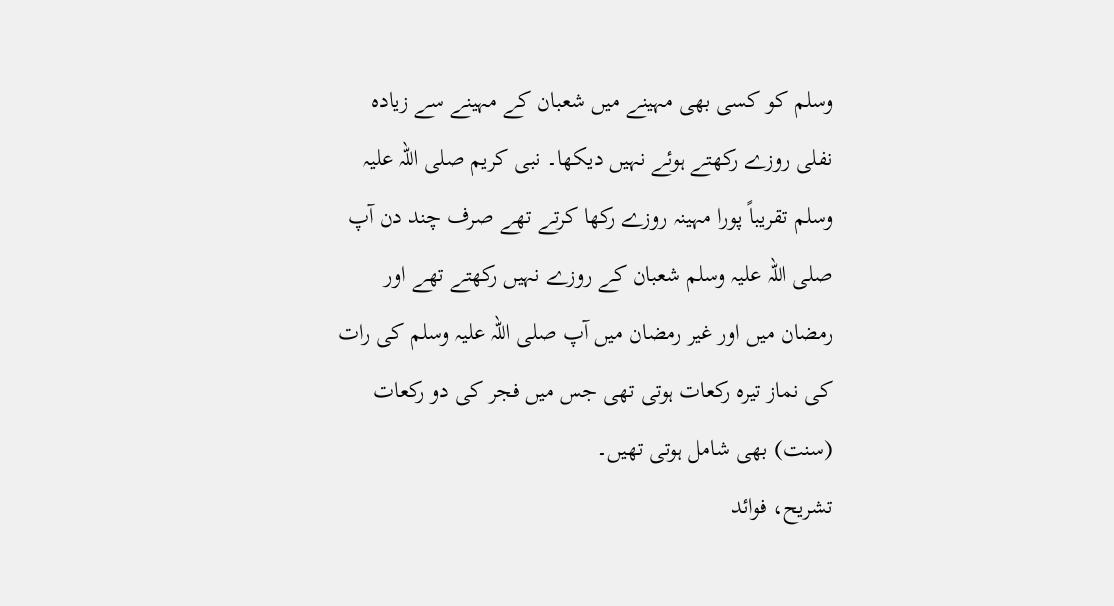وسلم کو کسی بھی مہینے میں شعبان کے مہینے سے زیادہ نفلی روزے رکھتے ہوئے نہیں دیکھا۔ نبی کریم صلی اللہ علیہ وسلم تقریباً پورا مہینہ روزے رکھا کرتے تھے صرف چند دن آپ صلی اللہ علیہ وسلم شعبان کے روزے نہیں رکھتے تھے اور رمضان میں اور غیر رمضان میں آپ صلی اللہ علیہ وسلم کی رات کی نماز تیرہ رکعات ہوتی تھی جس میں فجر کی دو رکعات (سنت) بھی شامل ہوتی تھیں۔
تشریح، فوائد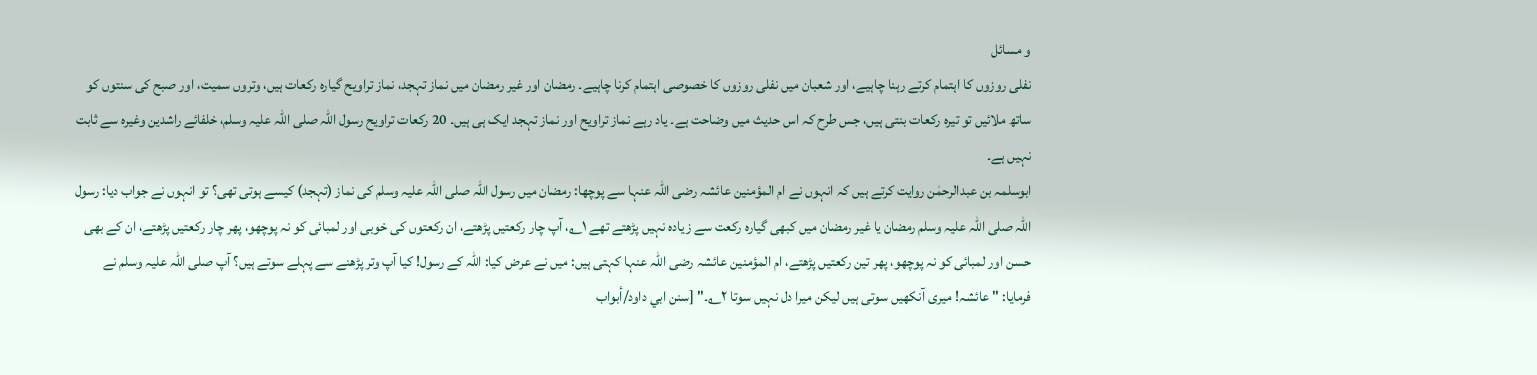و مسائل
نفلی روزوں کا اہتمام کرتے رہنا چاہیے، اور شعبان میں نفلی روزوں کا خصوصی اہتمام کرنا چاہیے۔ رمضان اور غیر رمضان میں نماز تہجد، نماز تراویح گیارہ رکعات ہیں، وتروں سمیت، اور صبح کی سنتوں کو ساتھ ملائیں تو تیرہ رکعات بنتی ہیں، جس طرح کہ اس حدیث میں وضاحت ہے۔ یاد رہے نماز تراویح اور نماز تہجد ایک ہی ہیں۔ 20 رکعات تراویح رسول اللہ صلی اللہ علیہ وسلم، خلفائے راشدین وغیرہ سے ثابت نہیں ہے۔
ابوسلمہ بن عبدالرحمٰن روایت کرتے ہیں کہ انہوں نے ام المؤمنین عائشہ رضی اللہ عنہا سے پوچھا: رمضان میں رسول اللہ صلی اللہ علیہ وسلم کی نماز (تہجد) کیسے ہوتی تھی؟ تو انہوں نے جواب دیا: رسول اللہ صلی اللہ علیہ وسلم رمضان یا غیر رمضان میں کبھی گیارہ رکعت سے زیادہ نہیں پڑھتے تھے ۱؎، آپ چار رکعتیں پڑھتے، ان رکعتوں کی خوبی اور لمبائی کو نہ پوچھو، پھر چار رکعتیں پڑھتے، ان کے بھی حسن اور لمبائی کو نہ پوچھو، پھر تین رکعتیں پڑھتے، ام المؤمنین عائشہ رضی اللہ عنہا کہتی ہیں: میں نے عرض کیا: اللہ کے رسول! کیا آپ وتر پڑھنے سے پہلے سوتے ہیں؟ آپ صلی اللہ علیہ وسلم نے فرمایا: " عائشہ! میری آنکھیں سوتی ہیں لیکن میرا دل نہیں سوتا ۲؎۔" [سنن ابي داود/أبواب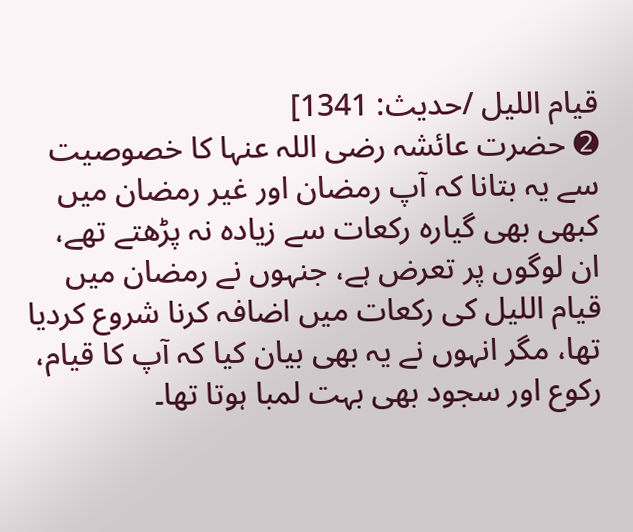قيام الليل /حدیث: 1341]
➋ حضرت عائشہ رضی اللہ عنہا کا خصوصیت سے یہ بتانا کہ آپ رمضان اور غیر رمضان میں کبھی بھی گیارہ رکعات سے زیادہ نہ پڑھتے تھے، ان لوگوں پر تعرض ہے، جنہوں نے رمضان میں قیام اللیل کی رکعات میں اضافہ کرنا شروع کردیا تھا، مگر انہوں نے یہ بھی بیان کیا کہ آپ کا قیام، رکوع اور سجود بھی بہت لمبا ہوتا تھا۔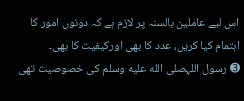اس لیے عاملین بالسنہ پر لازم ہے کہ دونوں امور کا اہتمام کیا کریں، عدد کا بھی اورکیفیت کا بھی۔
➌ رسول اللہصلى الله عليه وسلم کی خصوصیت تھی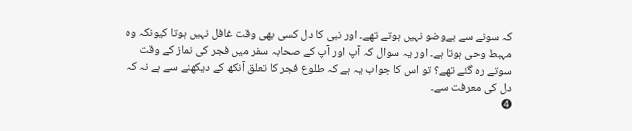کہ سونے سے بےوضو نہیں ہوتے تھے۔ اور نبی کا دل کسی بھی وقت غافل نہیں ہوتا کیونکہ وہ مہبط وحی ہوتا ہے۔ اور یہ سوال کہ آپ اور آپ کے صحابہ سفر میں فجر کی نماز کے وقت سوتے رہ گئے تھے؟ تو اس کا جواب یہ ہے کہ طلوع فجر کا تعلق آنکھ کے دیکھنے سے ہے نہ کہ دل کی معرفت سے۔
➍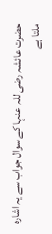حضرت عائشہ رضی للہ عنہا کے سوال جواب سے یہ اشارہ ملتا ہے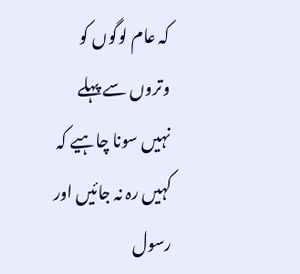کہ عام لوگوں کو وتروں سے پہلے نہیں سونا چاہیے کہ کہیں رہ نہ جائیں اور رسول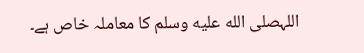اللہصلى الله عليه وسلم کا معاملہ خاص ہے۔